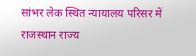सांभर लेक स्थित न्यायालय परिसर में राजस्थान राज्य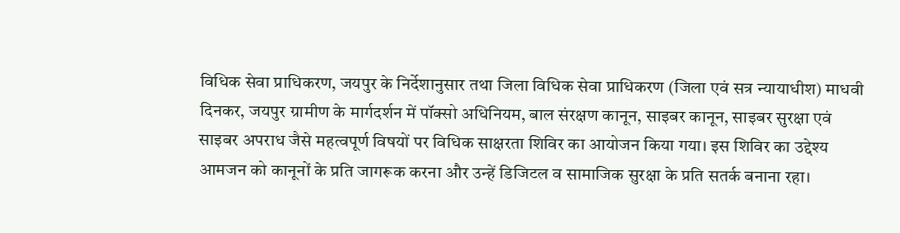विधिक सेवा प्राधिकरण, जयपुर के निर्देशानुसार तथा जिला विधिक सेवा प्राधिकरण (जिला एवं सत्र न्यायाधीश) माधवी दिनकर, जयपुर ग्रामीण के मार्गदर्शन में पॉक्सो अधिनियम, बाल संरक्षण कानून, साइबर कानून, साइबर सुरक्षा एवं साइबर अपराध जैसे महत्वपूर्ण विषयों पर विधिक साक्षरता शिविर का आयोजन किया गया। इस शिविर का उद्देश्य आमजन को कानूनों के प्रति जागरूक करना और उन्हें डिजिटल व सामाजिक सुरक्षा के प्रति सतर्क बनाना रहा।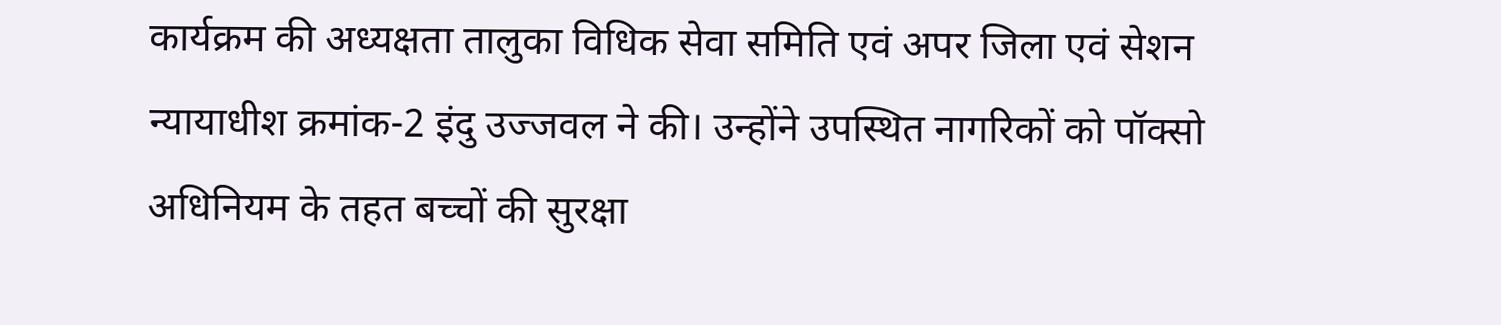कार्यक्रम की अध्यक्षता तालुका विधिक सेवा समिति एवं अपर जिला एवं सेशन न्यायाधीश क्रमांक-2 इंदु उज्जवल ने की। उन्होंने उपस्थित नागरिकों को पॉक्सो अधिनियम के तहत बच्चों की सुरक्षा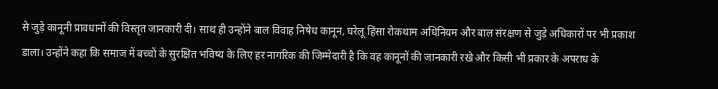से जुड़े कानूनी प्रावधानों की विस्तृत जानकारी दी। साथ ही उन्होंने बाल विवाह निषेध कानून, घरेलू हिंसा रोकथाम अधिनियम और बाल संरक्षण से जुड़े अधिकारों पर भी प्रकाश डाला। उन्होंने कहा कि समाज में बच्चों के सुरक्षित भविष्य के लिए हर नागरिक की जिम्मेदारी है कि वह कानूनों की जानकारी रखे और किसी भी प्रकार के अपराध के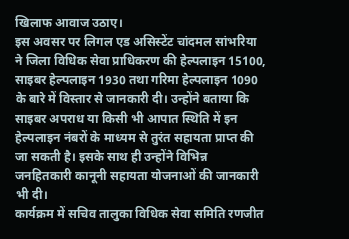खिलाफ आवाज उठाए।
इस अवसर पर लिगल एड असिस्टेंट चांदमल सांभरिया ने जिला विधिक सेवा प्राधिकरण की हेल्पलाइन 15100, साइबर हेल्पलाइन 1930 तथा गरिमा हेल्पलाइन 1090 के बारे में विस्तार से जानकारी दी। उन्होंने बताया कि साइबर अपराध या किसी भी आपात स्थिति में इन हेल्पलाइन नंबरों के माध्यम से तुरंत सहायता प्राप्त की जा सकती है। इसके साथ ही उन्होंने विभिन्न जनहितकारी कानूनी सहायता योजनाओं की जानकारी भी दी।
कार्यक्रम में सचिव तालुका विधिक सेवा समिति रणजीत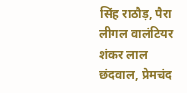सिंह राठौड़, पैरा लीगल वालंटियर शंकर लाल छंदवाल, प्रेमचंद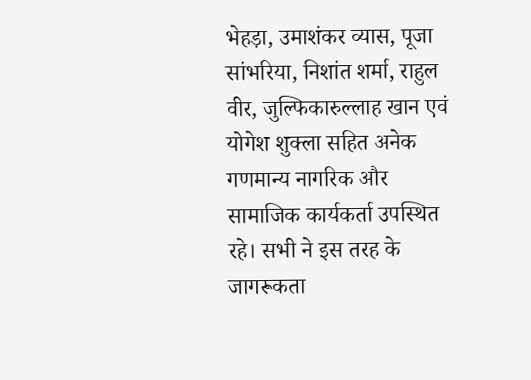भेहड़ा, उमाशंकर व्यास, पूजा सांभरिया, निशांत शर्मा, राहुल वीर, जुल्फिकारुल्लाह खान एवं योगेश शुक्ला सहित अनेक गणमान्य नागरिक और सामाजिक कार्यकर्ता उपस्थित रहे। सभी ने इस तरह के जागरूकता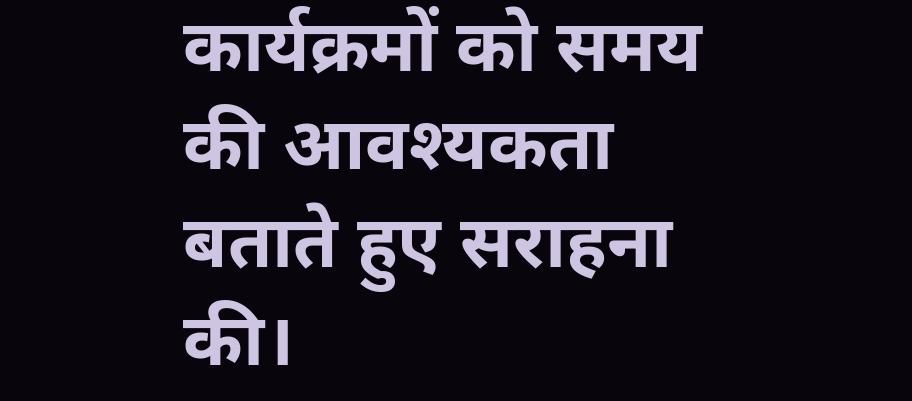कार्यक्रमों को समय की आवश्यकता बताते हुए सराहना की।